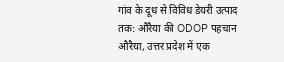गांव के दूध से विविध डेयरी उत्पाद तक: औरैया की ODOP पहचान
औरैया, उत्तर प्रदेश में एक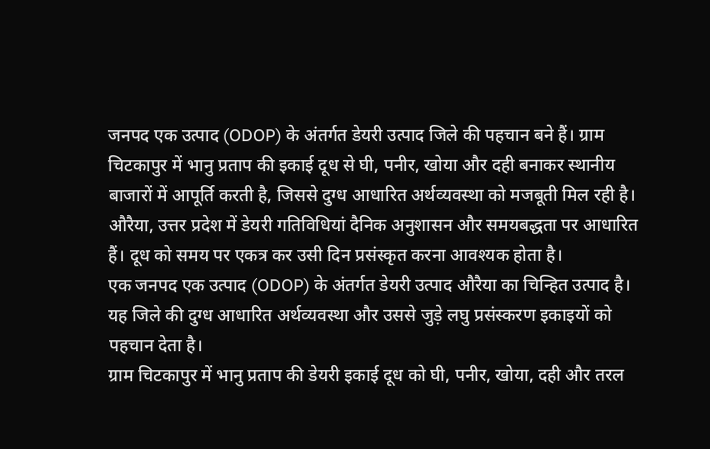जनपद एक उत्पाद (ODOP) के अंतर्गत डेयरी उत्पाद जिले की पहचान बने हैं। ग्राम चिटकापुर में भानु प्रताप की इकाई दूध से घी, पनीर, खोया और दही बनाकर स्थानीय बाजारों में आपूर्ति करती है, जिससे दुग्ध आधारित अर्थव्यवस्था को मजबूती मिल रही है।
औरैया, उत्तर प्रदेश में डेयरी गतिविधियां दैनिक अनुशासन और समयबद्धता पर आधारित हैं। दूध को समय पर एकत्र कर उसी दिन प्रसंस्कृत करना आवश्यक होता है।
एक जनपद एक उत्पाद (ODOP) के अंतर्गत डेयरी उत्पाद औरैया का चिन्हित उत्पाद है। यह जिले की दुग्ध आधारित अर्थव्यवस्था और उससे जुड़े लघु प्रसंस्करण इकाइयों को पहचान देता है।
ग्राम चिटकापुर में भानु प्रताप की डेयरी इकाई दूध को घी, पनीर, खोया, दही और तरल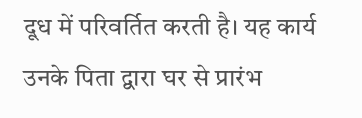दूध में परिवर्तित करती है। यह कार्य उनके पिता द्वारा घर से प्रारंभ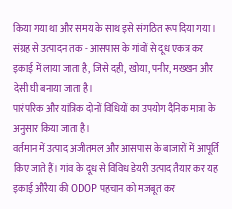किया गया था और समय के साथ इसे संगठित रूप दिया गया।
संग्रह से उत्पादन तक - आसपास के गांवों से दूध एकत्र कर इकाई में लाया जाता है, जिसे दही, खोया, पनीर, मख्खन और देसी घी बनाया जाता है।
पारंपरिक और यांत्रिक दोनों विधियों का उपयोग दैनिक मात्रा के अनुसार किया जाता है।
वर्तमान में उत्पाद अजीतमल और आसपास के बाजारों में आपूर्ति किए जाते हैं। गांव के दूध से विविध डेयरी उत्पाद तैयार कर यह इकाई औरैया की ODOP पहचान को मजबूत कर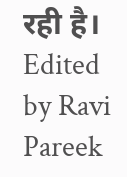रही है।
Edited by Ravi Pareek